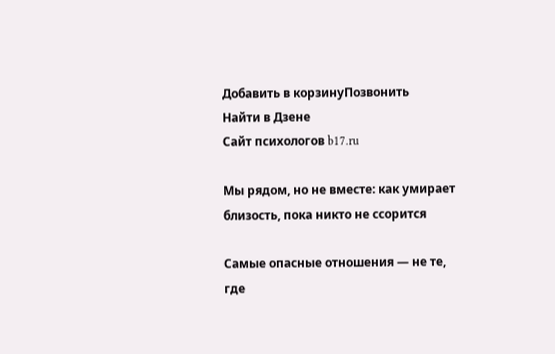Добавить в корзинуПозвонить
Найти в Дзене
Сайт психологов b17.ru

Мы рядом, но не вместе: как умирает близость, пока никто не ссорится

Самые опасные отношения — не те, где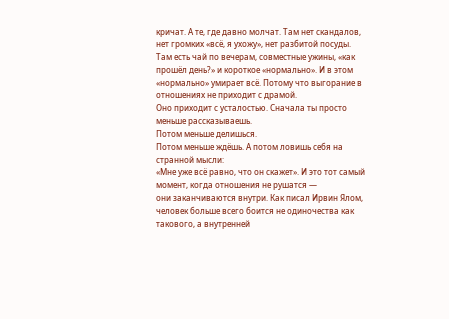кричат. А те, где давно молчат. Там нет скандалов, нет громких «всё, я ухожу», нет разбитой посуды.
Там есть чай по вечерам, совместные ужины, «как прошёл день?» и короткое «нормально». И в этом «нормально» умирает всё. Потому что выгорание в отношениях не приходит с драмой.
Оно приходит с усталостью. Сначала ты просто меньше рассказываешь.
Потом меньше делишься.
Потом меньше ждёшь. А потом ловишь себя на странной мысли:
«Мне уже всё равно, что он скажет». И это тот самый момент, когда отношения не рушатся —
они заканчиваются внутри. Как писал Ирвин Ялом, человек больше всего боится не одиночества как такового, а внутренней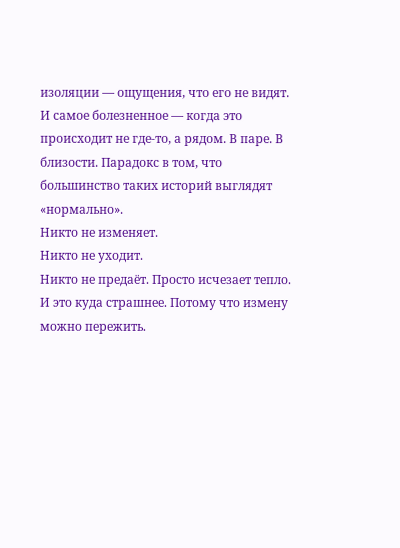изоляции — ощущения, что его не видят.
И самое болезненное — когда это происходит не где-то, а рядом. В паре. В близости. Парадокс в том, что большинство таких историй выглядят «нормально».
Никто не изменяет.
Никто не уходит.
Никто не предаёт. Просто исчезает тепло. И это куда страшнее. Потому что измену можно пережить.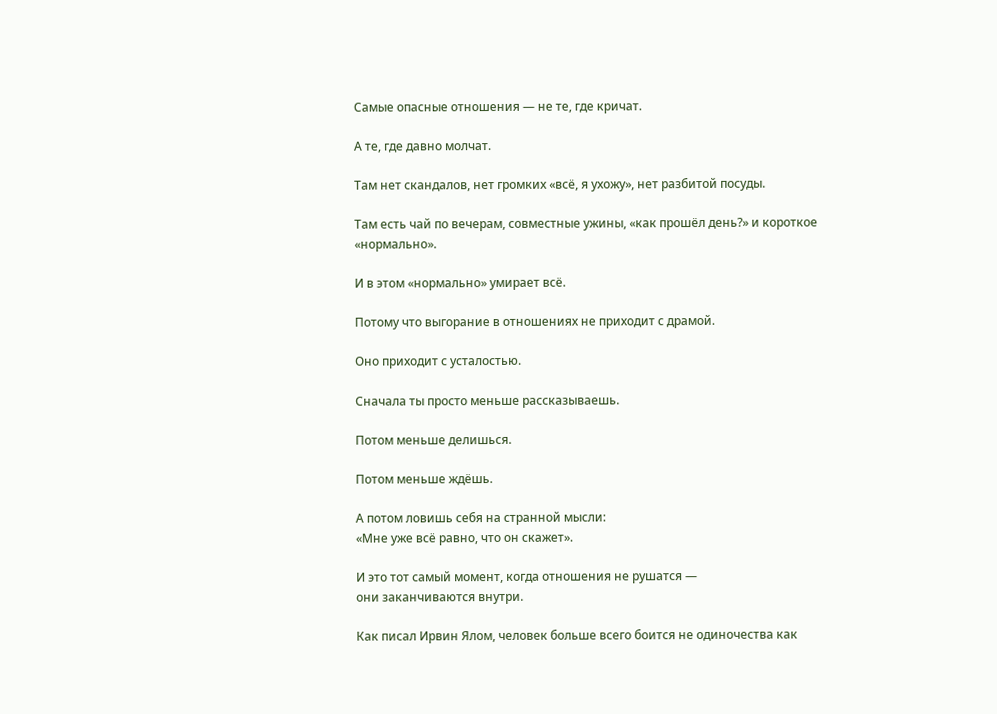Самые опасные отношения — не те, где кричат.

А те, где давно молчат.

Там нет скандалов, нет громких «всё, я ухожу», нет разбитой посуды.

Там есть чай по вечерам, совместные ужины, «как прошёл день?» и короткое «нормально».

И в этом «нормально» умирает всё.

Потому что выгорание в отношениях не приходит с драмой.

Оно приходит с усталостью.

Сначала ты просто меньше рассказываешь.

Потом меньше делишься.

Потом меньше ждёшь.

А потом ловишь себя на странной мысли:
«Мне уже всё равно, что он скажет».

И это тот самый момент, когда отношения не рушатся —
они заканчиваются внутри.

Как писал Ирвин Ялом, человек больше всего боится не одиночества как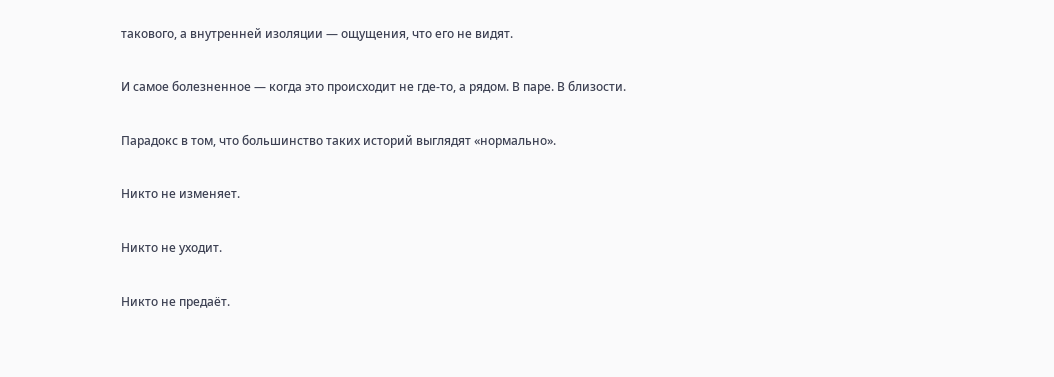такового, а внутренней изоляции — ощущения, что его не видят.

И самое болезненное — когда это происходит не где-то, а рядом. В паре. В близости.

Парадокс в том, что большинство таких историй выглядят «нормально».

Никто не изменяет.

Никто не уходит.

Никто не предаёт.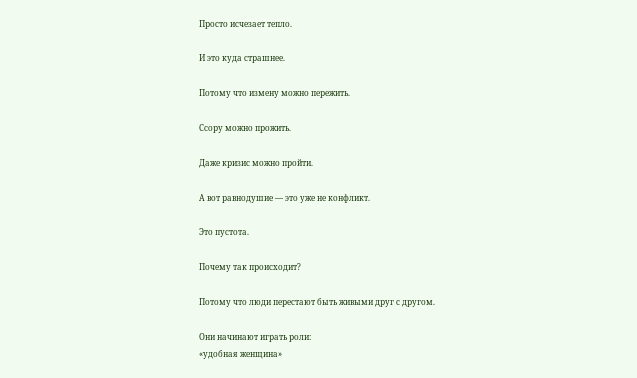Просто исчезает тепло.

И это куда страшнее.

Потому что измену можно пережить.

Ссору можно прожить.

Даже кризис можно пройти.

А вот равнодушие — это уже не конфликт.

Это пустота.

Почему так происходит?

Потому что люди перестают быть живыми друг с другом.

Они начинают играть роли:
«удобная женщина»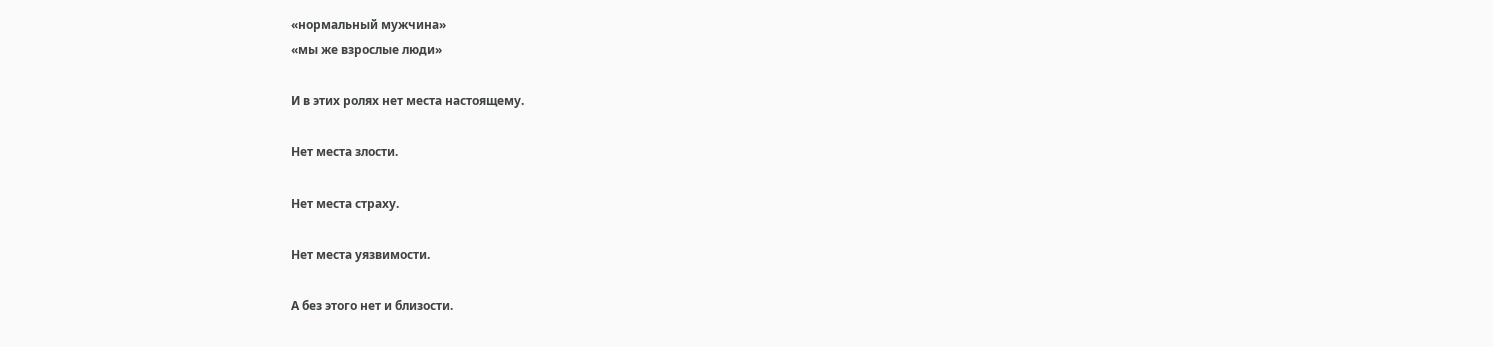«нормальный мужчина»
«мы же взрослые люди»

И в этих ролях нет места настоящему.

Нет места злости.

Нет места страху.

Нет места уязвимости.

А без этого нет и близости.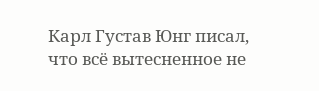Карл Густав Юнг писал, что всё вытесненное не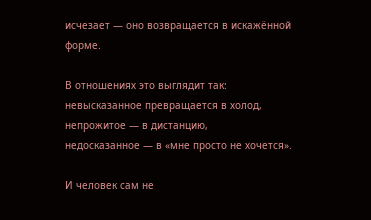исчезает — оно возвращается в искажённой форме.

В отношениях это выглядит так:
невысказанное превращается в холод,
непрожитое — в дистанцию,
недосказанное — в «мне просто не хочется».

И человек сам не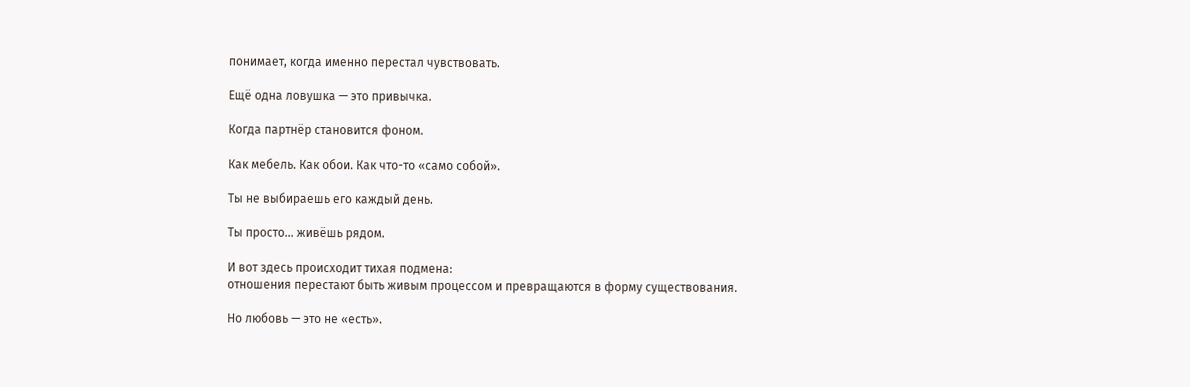понимает, когда именно перестал чувствовать.

Ещё одна ловушка — это привычка.

Когда партнёр становится фоном.

Как мебель. Как обои. Как что-то «само собой».

Ты не выбираешь его каждый день.

Ты просто… живёшь рядом.

И вот здесь происходит тихая подмена:
отношения перестают быть живым процессом и превращаются в форму существования.

Но любовь — это не «есть».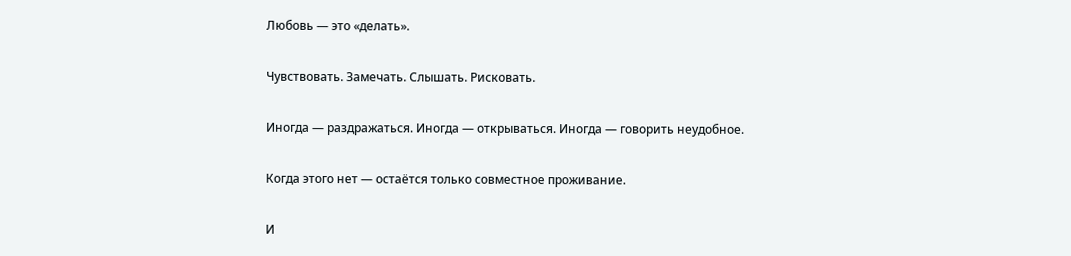Любовь — это «делать».

Чувствовать. Замечать. Слышать. Рисковать.

Иногда — раздражаться. Иногда — открываться. Иногда — говорить неудобное.

Когда этого нет — остаётся только совместное проживание.

И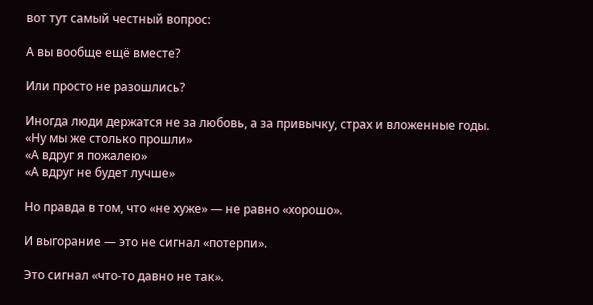вот тут самый честный вопрос:

А вы вообще ещё вместе?

Или просто не разошлись?

Иногда люди держатся не за любовь, а за привычку, страх и вложенные годы.
«Ну мы же столько прошли»
«А вдруг я пожалею»
«А вдруг не будет лучше»

Но правда в том, что «не хуже» — не равно «хорошо».

И выгорание — это не сигнал «потерпи».

Это сигнал «что-то давно не так».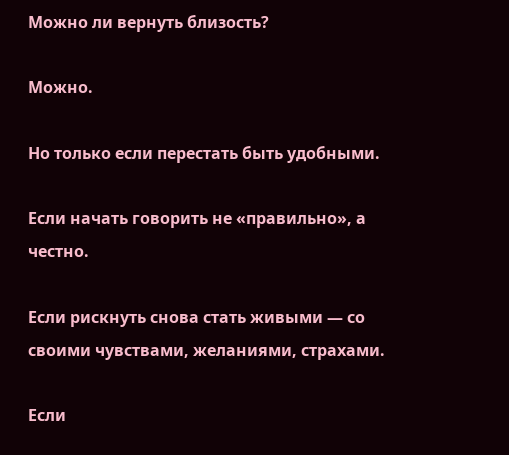Можно ли вернуть близость?

Можно.

Но только если перестать быть удобными.

Если начать говорить не «правильно», а честно.

Если рискнуть снова стать живыми — со своими чувствами, желаниями, страхами.

Если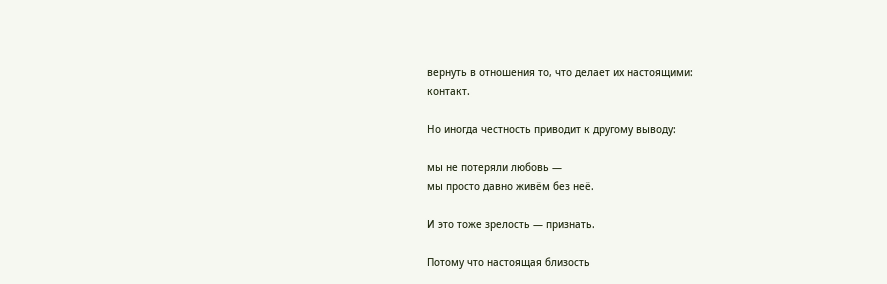вернуть в отношения то, что делает их настоящими:
контакт.

Но иногда честность приводит к другому выводу:

мы не потеряли любовь —
мы просто давно живём без неё.

И это тоже зрелость — признать.

Потому что настоящая близость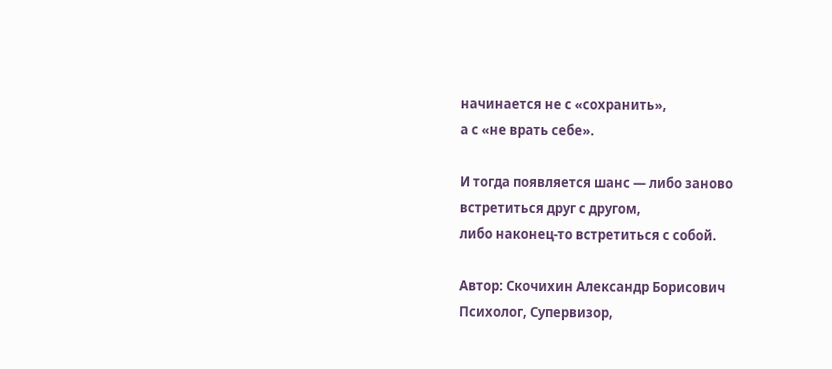начинается не с «сохранить»,
а с «не врать себе».

И тогда появляется шанс — либо заново встретиться друг с другом,
либо наконец-то встретиться с собой.

Автор: Скочихин Александр Борисович
Психолог, Супервизор,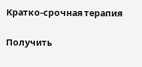Кратко-срочная терапия

Получить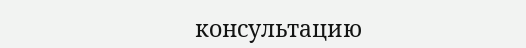консультацию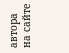автора на сайте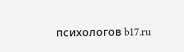психологов b17.ru